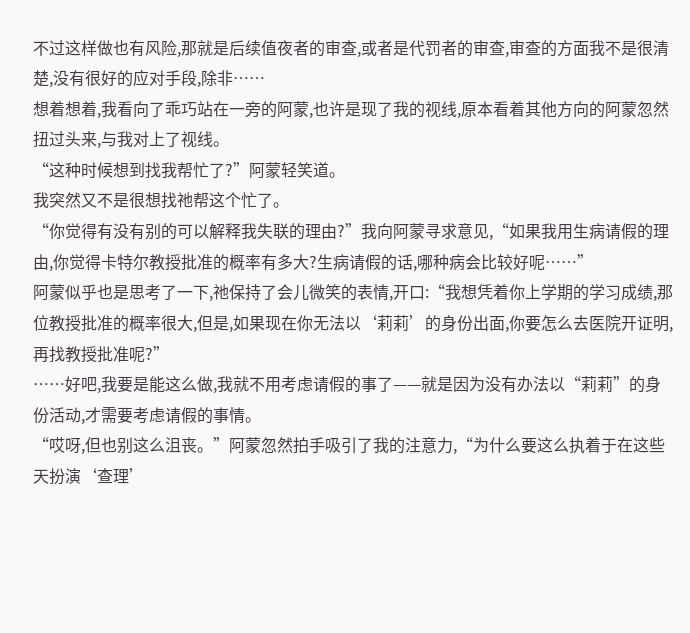不过这样做也有风险,那就是后续值夜者的审查,或者是代罚者的审查,审查的方面我不是很清楚,没有很好的应对手段,除非……
想着想着,我看向了乖巧站在一旁的阿蒙,也许是现了我的视线,原本看着其他方向的阿蒙忽然扭过头来,与我对上了视线。
“这种时候想到找我帮忙了?”阿蒙轻笑道。
我突然又不是很想找祂帮这个忙了。
“你觉得有没有别的可以解释我失联的理由?”我向阿蒙寻求意见,“如果我用生病请假的理由,你觉得卡特尔教授批准的概率有多大?生病请假的话,哪种病会比较好呢……”
阿蒙似乎也是思考了一下,祂保持了会儿微笑的表情,开口:“我想凭着你上学期的学习成绩,那位教授批准的概率很大,但是,如果现在你无法以‘莉莉’的身份出面,你要怎么去医院开证明,再找教授批准呢?”
……好吧,我要是能这么做,我就不用考虑请假的事了——就是因为没有办法以“莉莉”的身份活动,才需要考虑请假的事情。
“哎呀,但也别这么沮丧。”阿蒙忽然拍手吸引了我的注意力,“为什么要这么执着于在这些天扮演‘查理’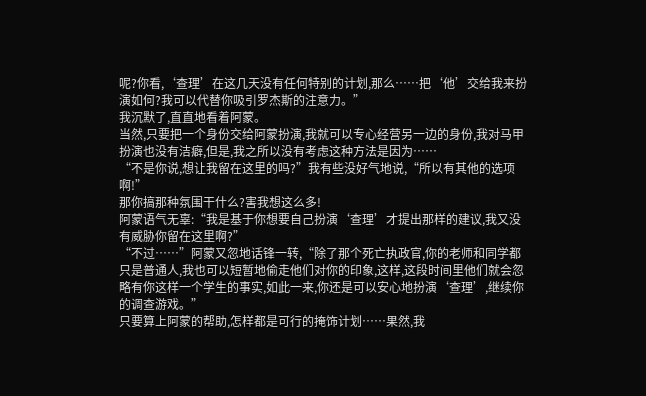呢?你看,‘查理’在这几天没有任何特别的计划,那么……把‘他’交给我来扮演如何?我可以代替你吸引罗杰斯的注意力。”
我沉默了,直直地看着阿蒙。
当然,只要把一个身份交给阿蒙扮演,我就可以专心经营另一边的身份,我对马甲扮演也没有洁癖,但是,我之所以没有考虑这种方法是因为……
“不是你说,想让我留在这里的吗?”我有些没好气地说,“所以有其他的选项啊!”
那你搞那种氛围干什么?害我想这么多!
阿蒙语气无辜:“我是基于你想要自己扮演‘查理’才提出那样的建议,我又没有威胁你留在这里啊?”
“不过……”阿蒙又忽地话锋一转,“除了那个死亡执政官,你的老师和同学都只是普通人,我也可以短暂地偷走他们对你的印象,这样,这段时间里他们就会忽略有你这样一个学生的事实,如此一来,你还是可以安心地扮演‘查理’,继续你的调查游戏。”
只要算上阿蒙的帮助,怎样都是可行的掩饰计划……果然,我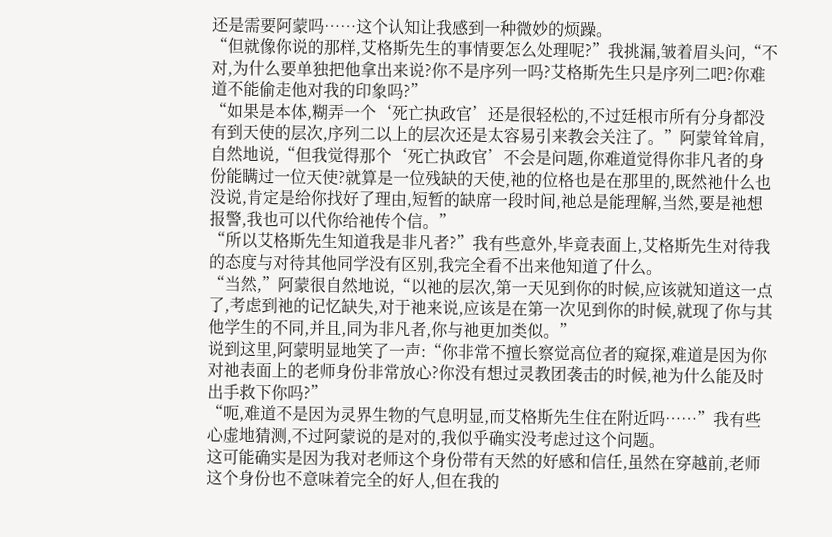还是需要阿蒙吗……这个认知让我感到一种微妙的烦躁。
“但就像你说的那样,艾格斯先生的事情要怎么处理呢?”我挑漏,皱着眉头问,“不对,为什么要单独把他拿出来说?你不是序列一吗?艾格斯先生只是序列二吧?你难道不能偷走他对我的印象吗?”
“如果是本体,糊弄一个‘死亡执政官’还是很轻松的,不过廷根市所有分身都没有到天使的层次,序列二以上的层次还是太容易引来教会关注了。”阿蒙耸耸肩,自然地说,“但我觉得那个‘死亡执政官’不会是问题,你难道觉得你非凡者的身份能瞒过一位天使?就算是一位残缺的天使,祂的位格也是在那里的,既然祂什么也没说,肯定是给你找好了理由,短暂的缺席一段时间,祂总是能理解,当然,要是祂想报警,我也可以代你给祂传个信。”
“所以艾格斯先生知道我是非凡者?”我有些意外,毕竟表面上,艾格斯先生对待我的态度与对待其他同学没有区别,我完全看不出来他知道了什么。
“当然,”阿蒙很自然地说,“以祂的层次,第一天见到你的时候,应该就知道这一点了,考虑到祂的记忆缺失,对于祂来说,应该是在第一次见到你的时候,就现了你与其他学生的不同,并且,同为非凡者,你与祂更加类似。”
说到这里,阿蒙明显地笑了一声:“你非常不擅长察觉高位者的窥探,难道是因为你对祂表面上的老师身份非常放心?你没有想过灵教团袭击的时候,祂为什么能及时出手救下你吗?”
“呃,难道不是因为灵界生物的气息明显,而艾格斯先生住在附近吗……”我有些心虚地猜测,不过阿蒙说的是对的,我似乎确实没考虑过这个问题。
这可能确实是因为我对老师这个身份带有天然的好感和信任,虽然在穿越前,老师这个身份也不意味着完全的好人,但在我的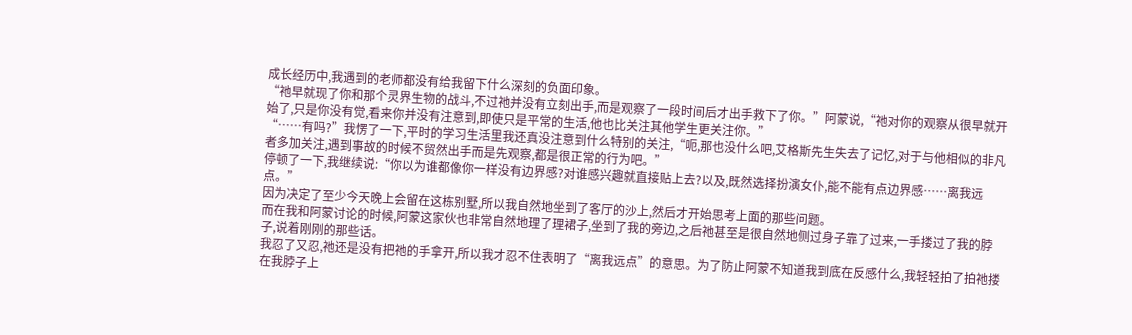成长经历中,我遇到的老师都没有给我留下什么深刻的负面印象。
“祂早就现了你和那个灵界生物的战斗,不过祂并没有立刻出手,而是观察了一段时间后才出手救下了你。”阿蒙说,“祂对你的观察从很早就开始了,只是你没有觉,看来你并没有注意到,即使只是平常的生活,他也比关注其他学生更关注你。”
“……有吗?”我愣了一下,平时的学习生活里我还真没注意到什么特别的关注,“呃,那也没什么吧,艾格斯先生失去了记忆,对于与他相似的非凡者多加关注,遇到事故的时候不贸然出手而是先观察,都是很正常的行为吧。”
停顿了一下,我继续说:“你以为谁都像你一样没有边界感?对谁感兴趣就直接贴上去?以及,既然选择扮演女仆,能不能有点边界感……离我远点。”
因为决定了至少今天晚上会留在这栋别墅,所以我自然地坐到了客厅的沙上,然后才开始思考上面的那些问题。
而在我和阿蒙讨论的时候,阿蒙这家伙也非常自然地理了理裙子,坐到了我的旁边,之后祂甚至是很自然地侧过身子靠了过来,一手搂过了我的脖子,说着刚刚的那些话。
我忍了又忍,祂还是没有把祂的手拿开,所以我才忍不住表明了“离我远点”的意思。为了防止阿蒙不知道我到底在反感什么,我轻轻拍了拍祂搂在我脖子上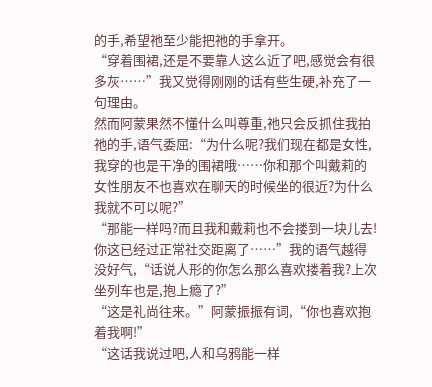的手,希望祂至少能把祂的手拿开。
“穿着围裙,还是不要靠人这么近了吧,感觉会有很多灰……”我又觉得刚刚的话有些生硬,补充了一句理由。
然而阿蒙果然不懂什么叫尊重,祂只会反抓住我拍祂的手,语气委屈:“为什么呢?我们现在都是女性,我穿的也是干净的围裙哦……你和那个叫戴莉的女性朋友不也喜欢在聊天的时候坐的很近?为什么我就不可以呢?”
“那能一样吗?而且我和戴莉也不会搂到一块儿去!你这已经过正常社交距离了……”我的语气越得没好气,“话说人形的你怎么那么喜欢搂着我?上次坐列车也是,抱上瘾了?”
“这是礼尚往来。”阿蒙振振有词,“你也喜欢抱着我啊!”
“这话我说过吧,人和乌鸦能一样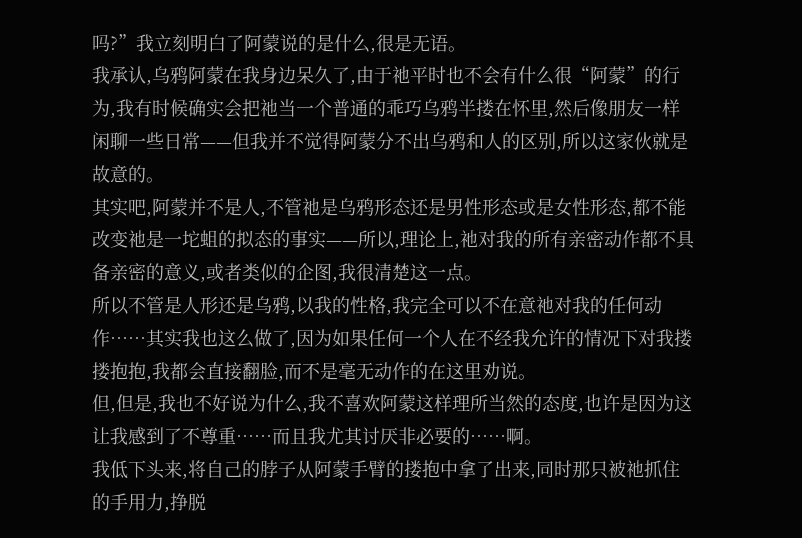吗?”我立刻明白了阿蒙说的是什么,很是无语。
我承认,乌鸦阿蒙在我身边呆久了,由于祂平时也不会有什么很“阿蒙”的行为,我有时候确实会把祂当一个普通的乖巧乌鸦半搂在怀里,然后像朋友一样闲聊一些日常——但我并不觉得阿蒙分不出乌鸦和人的区别,所以这家伙就是故意的。
其实吧,阿蒙并不是人,不管祂是乌鸦形态还是男性形态或是女性形态,都不能改变祂是一坨蛆的拟态的事实——所以,理论上,祂对我的所有亲密动作都不具备亲密的意义,或者类似的企图,我很清楚这一点。
所以不管是人形还是乌鸦,以我的性格,我完全可以不在意祂对我的任何动作……其实我也这么做了,因为如果任何一个人在不经我允许的情况下对我搂搂抱抱,我都会直接翻脸,而不是毫无动作的在这里劝说。
但,但是,我也不好说为什么,我不喜欢阿蒙这样理所当然的态度,也许是因为这让我感到了不尊重……而且我尤其讨厌非必要的……啊。
我低下头来,将自己的脖子从阿蒙手臂的搂抱中拿了出来,同时那只被祂抓住的手用力,挣脱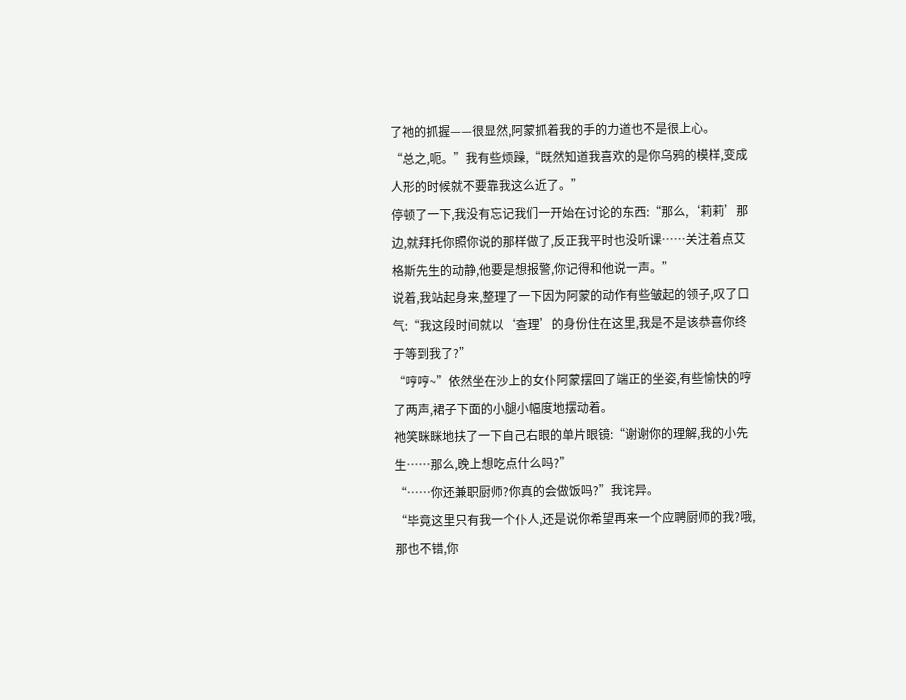了祂的抓握——很显然,阿蒙抓着我的手的力道也不是很上心。
“总之,呃。”我有些烦躁,“既然知道我喜欢的是你乌鸦的模样,变成人形的时候就不要靠我这么近了。”
停顿了一下,我没有忘记我们一开始在讨论的东西:“那么,‘莉莉’那边,就拜托你照你说的那样做了,反正我平时也没听课……关注着点艾格斯先生的动静,他要是想报警,你记得和他说一声。”
说着,我站起身来,整理了一下因为阿蒙的动作有些皱起的领子,叹了口气:“我这段时间就以‘查理’的身份住在这里,我是不是该恭喜你终于等到我了?”
“哼哼~”依然坐在沙上的女仆阿蒙摆回了端正的坐姿,有些愉快的哼了两声,裙子下面的小腿小幅度地摆动着。
祂笑眯眯地扶了一下自己右眼的单片眼镜:“谢谢你的理解,我的小先生……那么,晚上想吃点什么吗?”
“……你还兼职厨师?你真的会做饭吗?”我诧异。
“毕竟这里只有我一个仆人,还是说你希望再来一个应聘厨师的我?哦,那也不错,你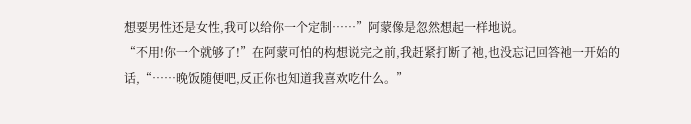想要男性还是女性,我可以给你一个定制……”阿蒙像是忽然想起一样地说。
“不用!你一个就够了!”在阿蒙可怕的构想说完之前,我赶紧打断了祂,也没忘记回答祂一开始的话,“……晚饭随便吧,反正你也知道我喜欢吃什么。”